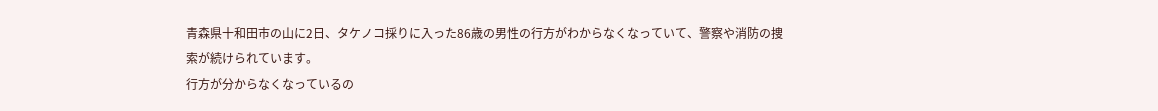青森県十和田市の山に2日、タケノコ採りに入った86歳の男性の行方がわからなくなっていて、警察や消防の捜索が続けられています。
行方が分からなくなっているの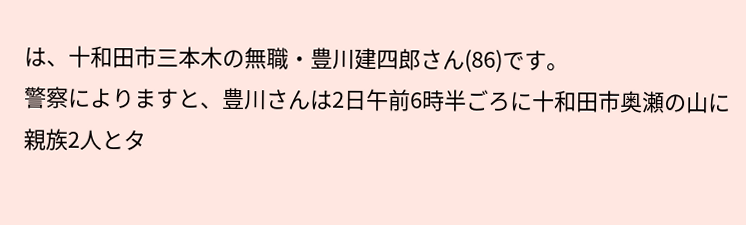は、十和田市三本木の無職・豊川建四郎さん(86)です。
警察によりますと、豊川さんは2日午前6時半ごろに十和田市奥瀬の山に親族2人とタ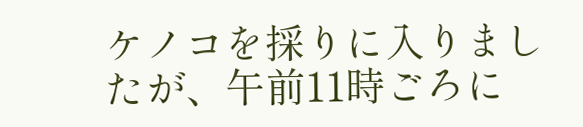ケノコを採りに入りましたが、午前11時ごろに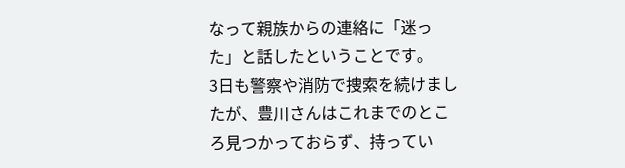なって親族からの連絡に「迷った」と話したということです。
3日も警察や消防で捜索を続けましたが、豊川さんはこれまでのところ見つかっておらず、持ってい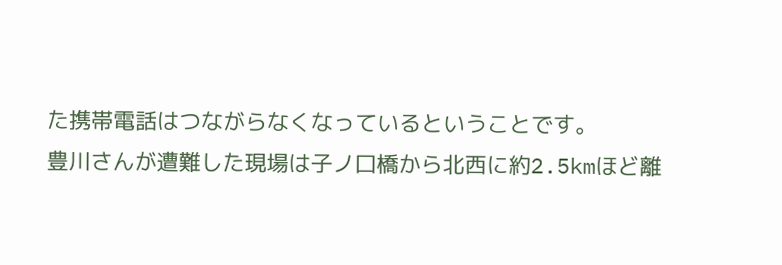た携帯電話はつながらなくなっているということです。
豊川さんが遭難した現場は子ノ口橋から北西に約2.5kmほど離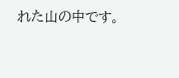れた山の中です。